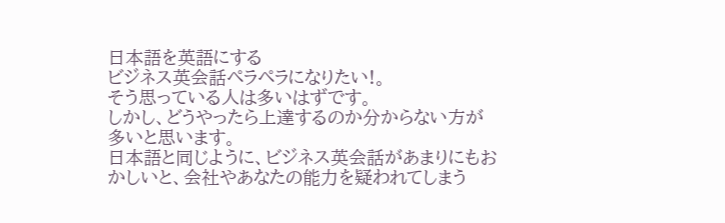日本語を英語にする
ビジネス英会話ペラペラになりたい!。
そう思っている人は多いはずです。
しかし、どうやったら上達するのか分からない方が多いと思います。
日本語と同じように、ビジネス英会話があまりにもおかしいと、会社やあなたの能力を疑われてしまう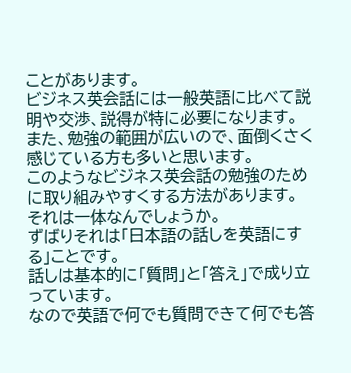ことがあります。
ビジネス英会話には一般英語に比べて説明や交渉、説得が特に必要になります。
また、勉強の範囲が広いので、面倒くさく感じている方も多いと思います。
このようなビジネス英会話の勉強のために取り組みやすくする方法があります。
それは一体なんでしょうか。
ずばりそれは「日本語の話しを英語にする」ことです。
話しは基本的に「質問」と「答え」で成り立っています。
なので英語で何でも質問できて何でも答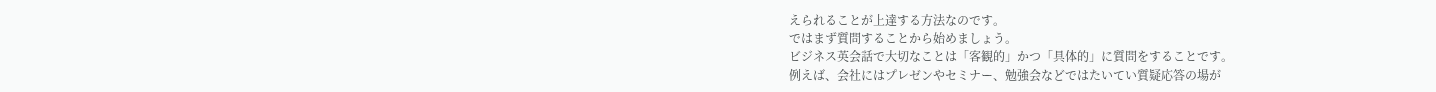えられることが上達する方法なのです。
ではまず質問することから始めましょう。
ビジネス英会話で大切なことは「客観的」かつ「具体的」に質問をすることです。
例えば、会社にはプレゼンやセミナー、勉強会などではたいてい質疑応答の場が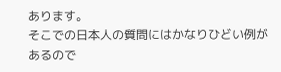あります。
そこでの日本人の質問にはかなりひどい例があるので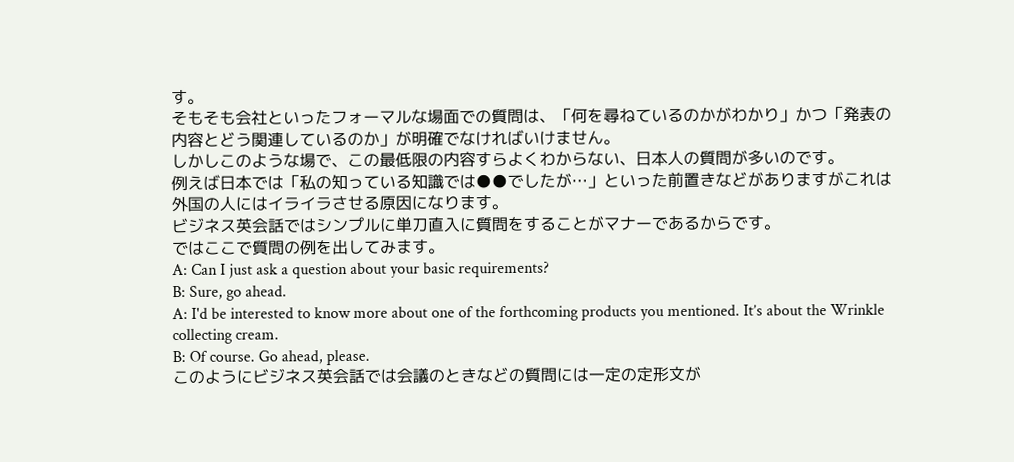す。
そもそも会社といったフォーマルな場面での質問は、「何を尋ねているのかがわかり」かつ「発表の内容とどう関連しているのか」が明確でなければいけません。
しかしこのような場で、この最低限の内容すらよくわからない、日本人の質問が多いのです。
例えば日本では「私の知っている知識では●●でしたが…」といった前置きなどがありますがこれは外国の人にはイライラさせる原因になります。
ビジネス英会話ではシンプルに単刀直入に質問をすることがマナーであるからです。
ではここで質問の例を出してみます。
A: Can I just ask a question about your basic requirements?
B: Sure, go ahead.
A: I'd be interested to know more about one of the forthcoming products you mentioned. It’s about the Wrinkle collecting cream.
B: Of course. Go ahead, please.
このようにビジネス英会話では会議のときなどの質問には一定の定形文が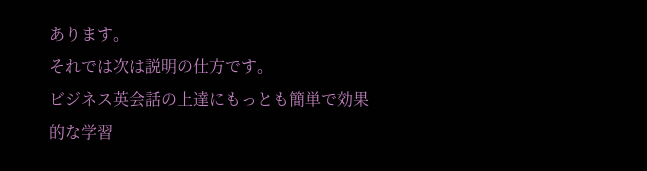あります。
それでは次は説明の仕方です。
ビジネス英会話の上達にもっとも簡単で効果的な学習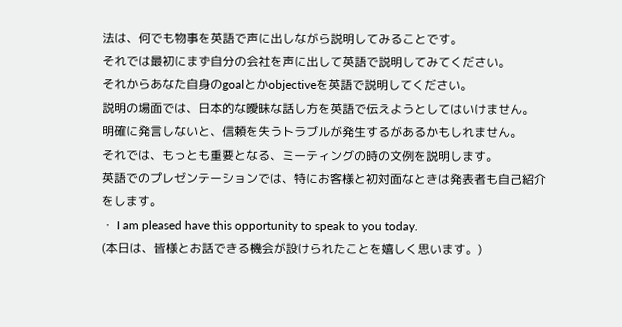法は、何でも物事を英語で声に出しながら説明してみることです。
それでは最初にまず自分の会社を声に出して英語で説明してみてください。
それからあなた自身のgoalとかobjectiveを英語で説明してください。
説明の場面では、日本的な曖昧な話し方を英語で伝えようとしてはいけません。
明確に発言しないと、信頼を失うトラブルが発生するがあるかもしれません。
それでは、もっとも重要となる、ミーティングの時の文例を説明します。
英語でのプレゼンテーションでは、特にお客様と初対面なときは発表者も自己紹介をします。
・ I am pleased have this opportunity to speak to you today.
(本日は、皆様とお話できる機会が設けられたことを嬉しく思います。)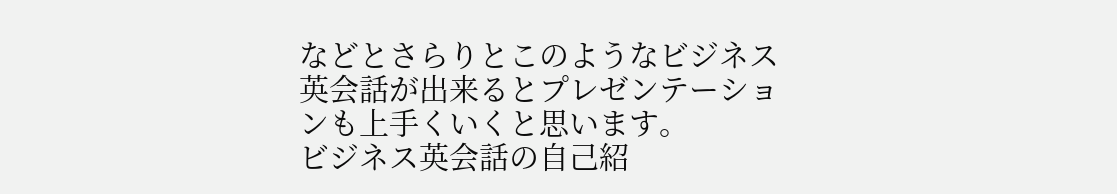などとさらりとこのようなビジネス英会話が出来るとプレゼンテーションも上手くいくと思います。
ビジネス英会話の自己紹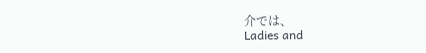介では、
Ladies and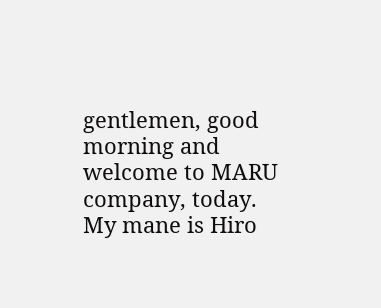gentlemen, good morning and welcome to MARU company, today.
My mane is Hiro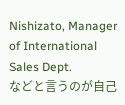Nishizato, Manager of International Sales Dept.
などと言うのが自己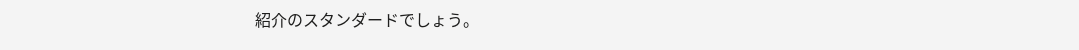紹介のスタンダードでしょう。